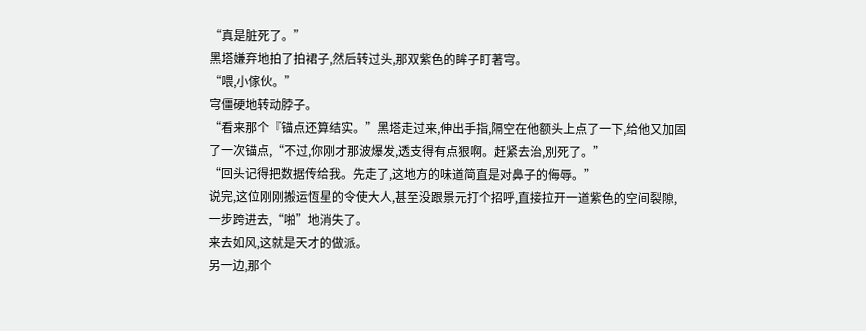“真是脏死了。”
黑塔嫌弃地拍了拍裙子,然后转过头,那双紫色的眸子盯著宆。
“喂,小傢伙。”
宆僵硬地转动脖子。
“看来那个『锚点还算结实。”黑塔走过来,伸出手指,隔空在他额头上点了一下,给他又加固了一次锚点,“不过,你刚才那波爆发,透支得有点狠啊。赶紧去治,別死了。”
“回头记得把数据传给我。先走了,这地方的味道简直是对鼻子的侮辱。”
说完,这位刚刚搬运恆星的令使大人,甚至没跟景元打个招呼,直接拉开一道紫色的空间裂隙,一步跨进去,“啪”地消失了。
来去如风,这就是天才的做派。
另一边,那个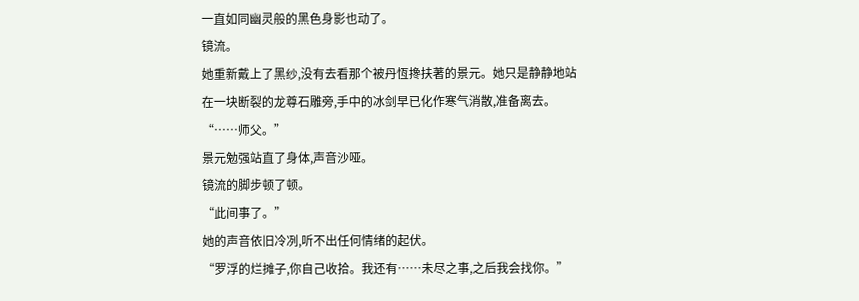一直如同幽灵般的黑色身影也动了。
镜流。
她重新戴上了黑纱,没有去看那个被丹恆搀扶著的景元。她只是静静地站在一块断裂的龙尊石雕旁,手中的冰剑早已化作寒气消散,准备离去。
“……师父。”
景元勉强站直了身体,声音沙哑。
镜流的脚步顿了顿。
“此间事了。”
她的声音依旧冷冽,听不出任何情绪的起伏。
“罗浮的烂摊子,你自己收拾。我还有……未尽之事,之后我会找你。”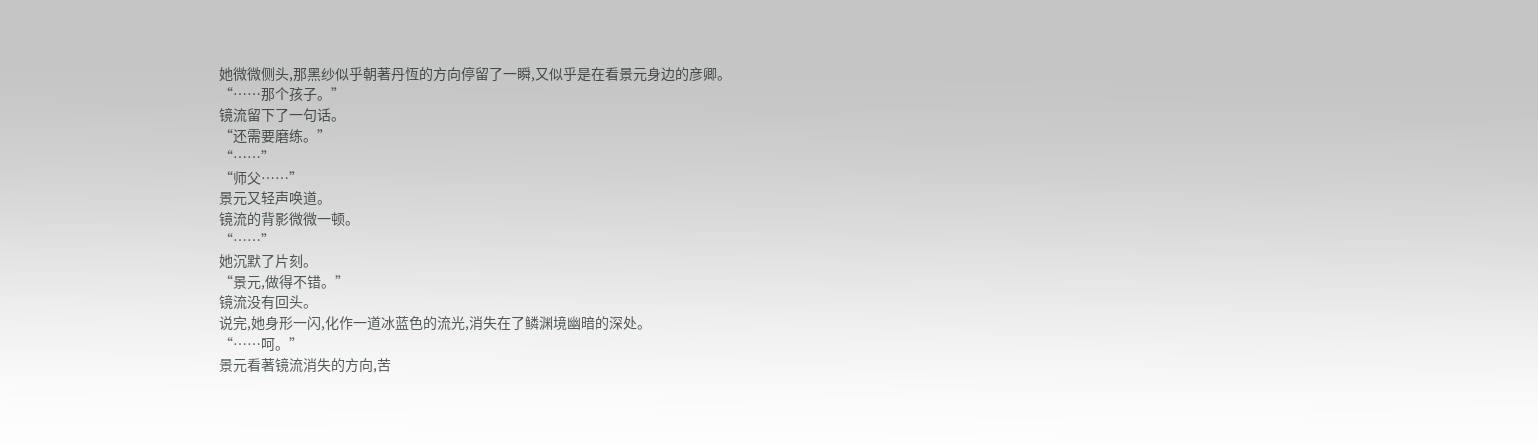她微微侧头,那黑纱似乎朝著丹恆的方向停留了一瞬,又似乎是在看景元身边的彦卿。
“……那个孩子。”
镜流留下了一句话。
“还需要磨练。”
“……”
“师父……”
景元又轻声唤道。
镜流的背影微微一顿。
“……”
她沉默了片刻。
“景元,做得不错。”
镜流没有回头。
说完,她身形一闪,化作一道冰蓝色的流光,消失在了鳞渊境幽暗的深处。
“……呵。”
景元看著镜流消失的方向,苦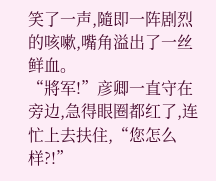笑了一声,隨即一阵剧烈的咳嗽,嘴角溢出了一丝鲜血。
“將军!”彦卿一直守在旁边,急得眼圈都红了,连忙上去扶住,“您怎么样?!”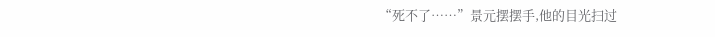“死不了……”景元摆摆手,他的目光扫过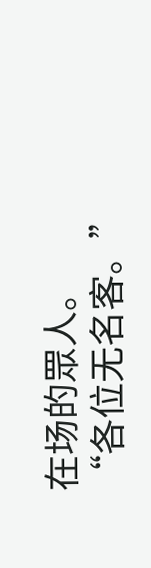在场的眾人。
“各位无名客。”